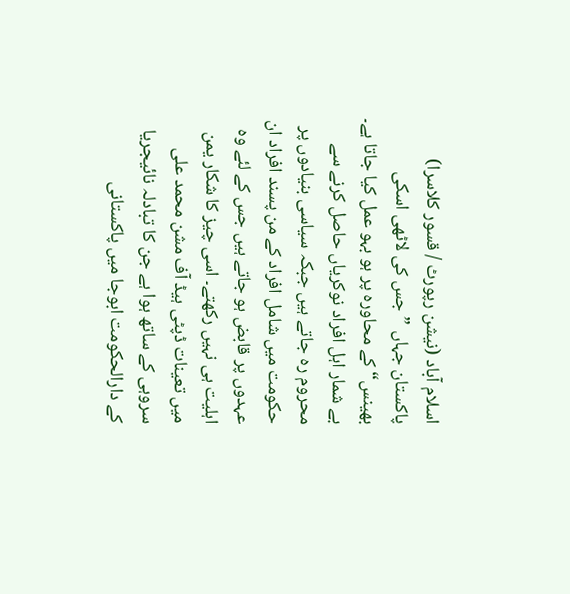اسلام آباد (نیشن رپورٹ / قسور کلاسرا) پاکستان جہاں ”جس کی لاٹھی اسکی بھینس“ کے محاورہ پر ہو بہو عمل کیا جاتا ہے۔ بے شمار اہل افراد نوکریاں حاصل کرنے سے محروم رہ جاتے ہیں جبکہ سیاسی بنیادوں پر حکومت میں شامل افراد کے من پسند افراد ان عہدوں پر قابض ہو جاتے ہیں جس کے لئے وہ اہلیت ہی نہیں رکھتے۔ اسی چیز کا شکار یمن میں تعینات ڈپٹی ہیڈ آف مشن محمد علی سروہی کے ساتھ ہوا ہے جن کا تبادلہ نائیجریا کے دارالحکومت ابوجا میں پاکستانی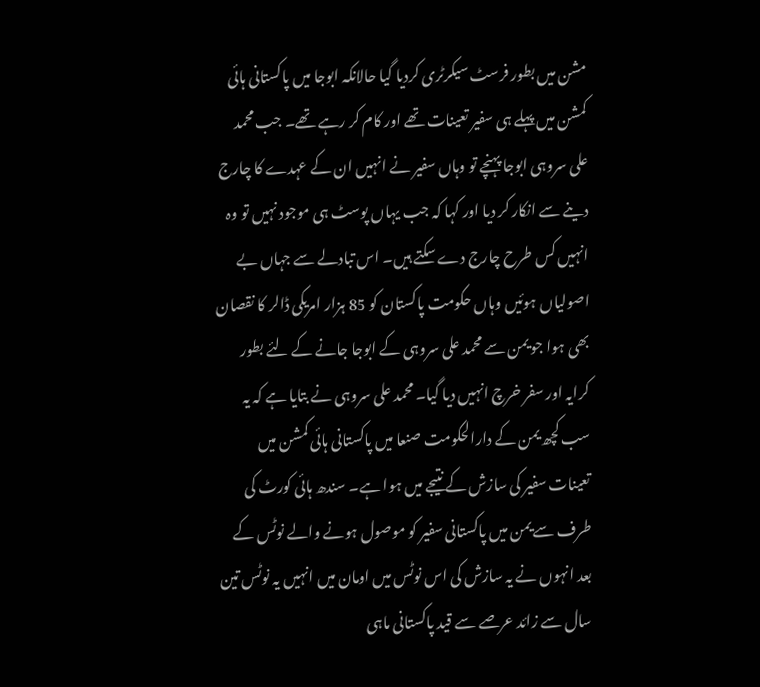مشن میں بطور فرسٹ سیکرٹری کردیا گیا حالانکہ ابوجا میں پاکستانی ہائی کمشن میں پہلے ہی سفیر تعینات تھے اور کام کر رہے تھے۔ جب محمد علی سروہی ابوجا پہنچے تو وہاں سفیر نے انہیں ان کے عہدے کا چارج دینے سے انکار کر دیا اور کہا کہ جب یہاں پوسٹ ہی موجود نہیں تو وہ انہیں کس طرح چارج دے سکتے ہیں۔ اس تبادلے سے جہاں بے اصولیاں ہوئیں وہاں حکومت پاکستان کو 85 ہزار امریکی ڈالر کا نقصان بھی ہوا جو یمن سے محمد علی سروہی کے ابوجا جانے کے لئے بطور کرایہ اور سفر خرچ انہیں دیا گیا۔ محمد علی سروہی نے بتایا ہے کہ یہ سب کچھ یمن کے دارالحکومت صنعا میں پاکستانی ہائی کمشن میں تعینات سفیر کی سازش کے نتیجے میں ہوا ہے۔ سندھ ہائی کورٹ کی طرف سے یمن میں پاکستانی سفیر کو موصول ہونے والے نوٹس کے بعد انہوں نے یہ سازش کی اس نوٹس میں اومان میں انہیں یہ نوٹس تین سال سے زائد عرصے سے قید پاکستانی ماہی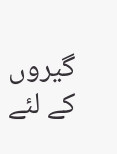گیروں کے لئے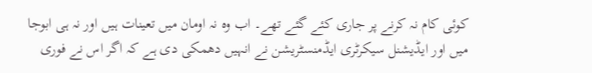کوئی کام نہ کرنے پر جاری کئے گئے تھے۔ اب وہ نہ اومان میں تعینات ہیں اور نہ ہی ابوجا میں اور ایڈیشنل سیکرٹری ایڈمنسٹریشن نے انہیں دھمکی دی ہے کہ اگر اس نے فوری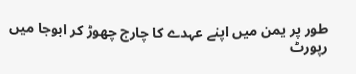طور پر یمن میں اپنے عہدے کا چارج چھوڑ کر ابوجا میں رپورٹ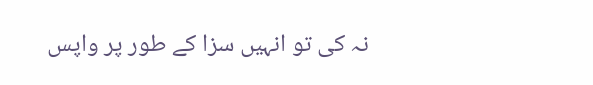نہ کی تو انہیں سزا کے طور پر واپس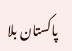پاکستان بلا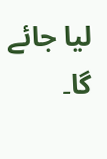لیا جائے گا۔